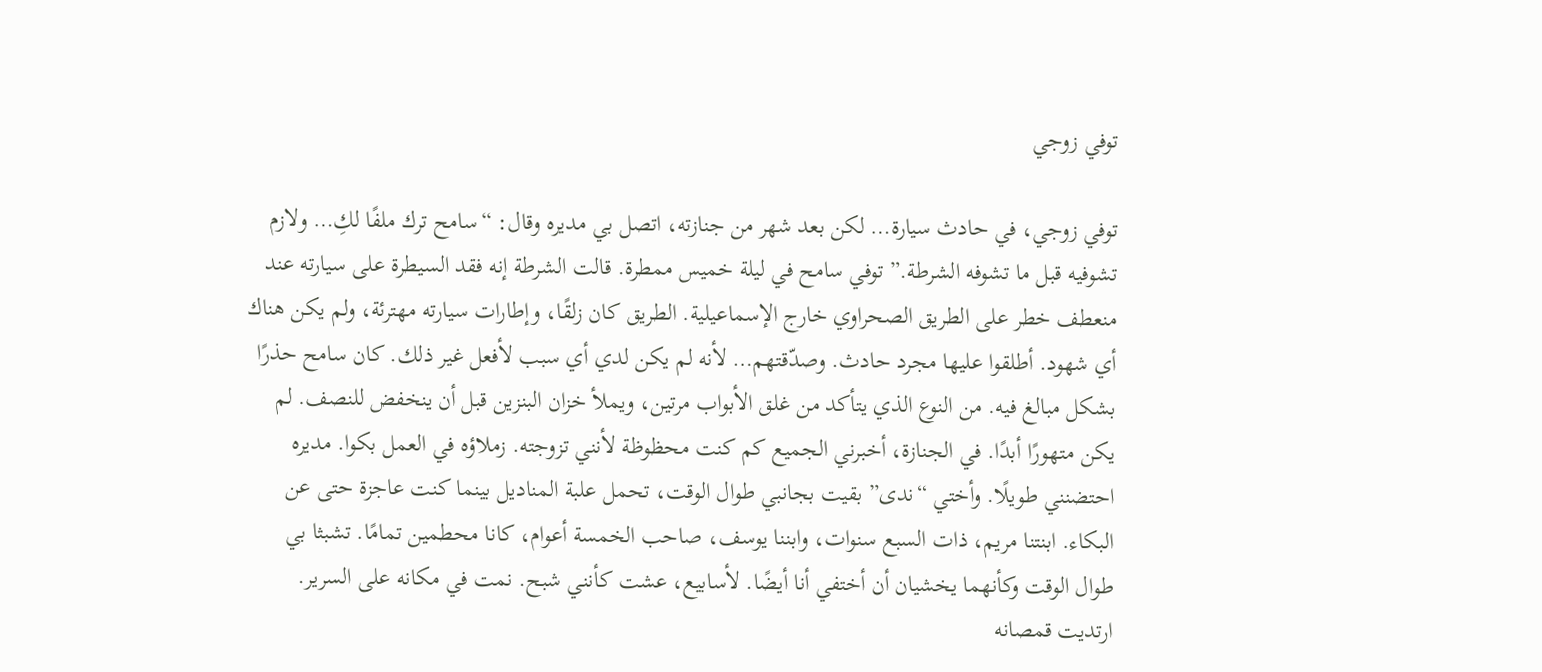توفي زوجي

توفي زوجي، في حادث سيارة… لكن بعد شهر من جنازته، اتصل بي مديره وقال: “سامح ترك ملفًا لكِ… ولازم تشوفيه قبل ما تشوفه الشرطة.” توفي سامح في ليلة خميس ممطرة. قالت الشرطة إنه فقد السيطرة على سيارته عند منعطف خطر على الطريق الصحراوي خارج الإسماعيلية. الطريق كان زلقًا، وإطارات سيارته مهترئة، ولم يكن هناك أي شهود. أطلقوا عليها مجرد حادث. وصدّقتهم… لأنه لم يكن لدي أي سبب لأفعل غير ذلك. كان سامح حذرًا بشكل مبالغ فيه. من النوع الذي يتأكد من غلق الأبواب مرتين، ويملأ خزان البنزين قبل أن ينخفض للنصف. لم يكن متهورًا أبدًا. في الجنازة، أخبرني الجميع كم كنت محظوظة لأنني تزوجته. زملاؤه في العمل بكوا. مديره احتضنني طويلًا. وأختي “ندى” بقيت بجانبي طوال الوقت، تحمل علبة المناديل بينما كنت عاجزة حتى عن البكاء. ابنتنا مريم، ذات السبع سنوات، وابننا يوسف، صاحب الخمسة أعوام، كانا محطمين تمامًا. تشبثا بي طوال الوقت وكأنهما يخشيان أن أختفي أنا أيضًا. لأسابيع، عشت كأنني شبح. نمت في مكانه على السرير. ارتديت قمصانه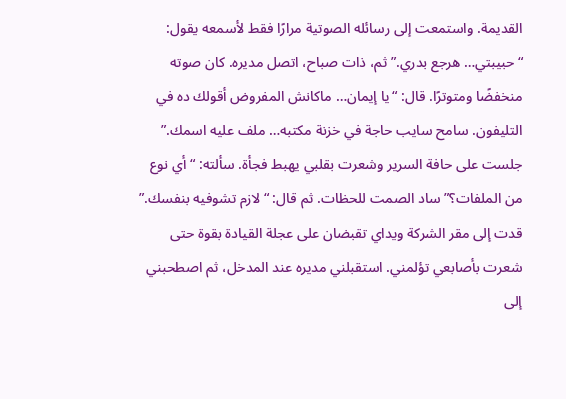القديمة. واستمعت إلى رسائله الصوتية مرارًا فقط لأسمعه يقول: “حبيبتي… هرجع بدري.” ثم، ذات صباح، اتصل مديره. كان صوته منخفضًا ومتوترًا. قال: “يا إيمان… ماكانش المفروض أقولك ده في التليفون. سامح سايب حاجة في خزنة مكتبه… ملف عليه اسمك.” جلست على حافة السرير وشعرت بقلبي يهبط فجأة. سألته: “أي نوع من الملفات؟” ساد الصمت للحظات. ثم قال: “لازم تشوفيه بنفسك.” قدت إلى مقر الشركة ويداي تقبضان على عجلة القيادة بقوة حتى شعرت بأصابعي تؤلمني. استقبلني مديره عند المدخل، ثم اصطحبني إلى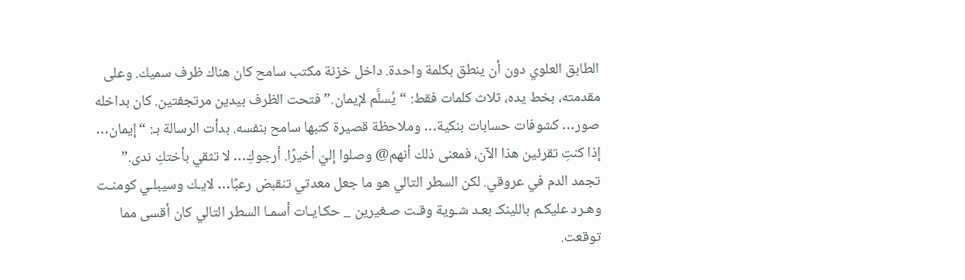الطابق العلوي دون أن ينطق بكلمة واحدة. داخل خزنة مكتب سامح كان هناك ظرف سميك. وعلى مقدمته، بخط يده، ثلاث كلمات فقط: “يُسلَّم لإيمان.” فتحت الظرف بيدين مرتجفتين. كان بداخله صور… كشوفات حسابات بنكية… وملاحظة قصيرة كتبها سامح بنفسه. بدأت الرسالة بـ: “إيمان… إذا كنتِ تقرئين هذا الآن، فمعنى ذلك أنهم@ وصلوا إليّ أخيرًا. أرجوكِ… لا تثقي بأختكِ ندى.” تجمد الدم في عروقي. لكن السطر التالي هو ما جعل معدتي تنقبض رعبًا… لايـك وسيبلـي كومنـت وهـرد عليكـم باللينكـ بعـد شـوية وقـت صـغيرين _ حكـايـات أسمـا السطر التالي كان أقسى مما توقعت.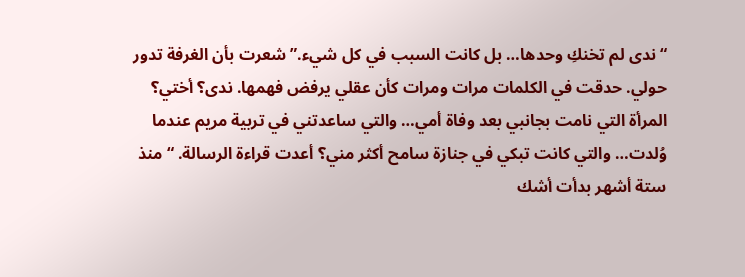“ندى لم تخنكِ وحدها… بل كانت السبب في كل شيء.” شعرت بأن الغرفة تدور حولي. حدقت في الكلمات مرات ومرات كأن عقلي يرفض فهمها. ندى؟ أختي؟ المرأة التي نامت بجانبي بعد وفاة أمي… والتي ساعدتني في تربية مريم عندما وُلدت… والتي كانت تبكي في جنازة سامح أكثر مني؟ أعدت قراءة الرسالة. “منذ ستة أشهر بدأت أشك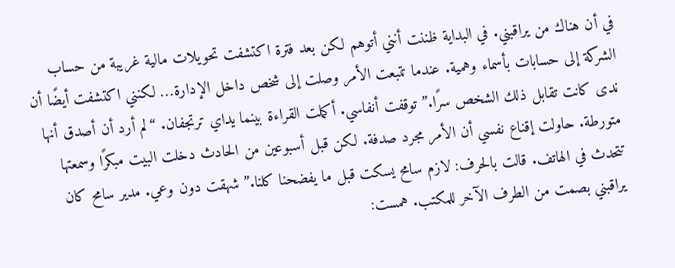في أن هناك من يراقبني. في البداية ظننت أنني أتوهم لكن بعد فترة اكتشفت تحويلات مالية غريبة من حساب الشركة إلى حسابات بأسماء وهمية. عندما تتبعت الأمر وصلت إلى شخص داخل الإدارة… لكنني اكتشفت أيضًا أن ندى كانت تقابل ذلك الشخص سرًا.” توقفت أنفاسي. أكملت القراءة بينما يداي ترتجفان. “لم أرد أن أصدق أنها متورطة. حاولت إقناع نفسي أن الأمر مجرد صدفة. لكن قبل أسبوعين من الحادث دخلت البيت مبكرًا وسمعتها تتحدث في الهاتف. قالت بالحرف: لازم سامح يسكت قبل ما يفضحنا كلنا.” شهقت دون وعي. مدير سامح كان يراقبني بصمت من الطرف الآخر للمكتب. همست: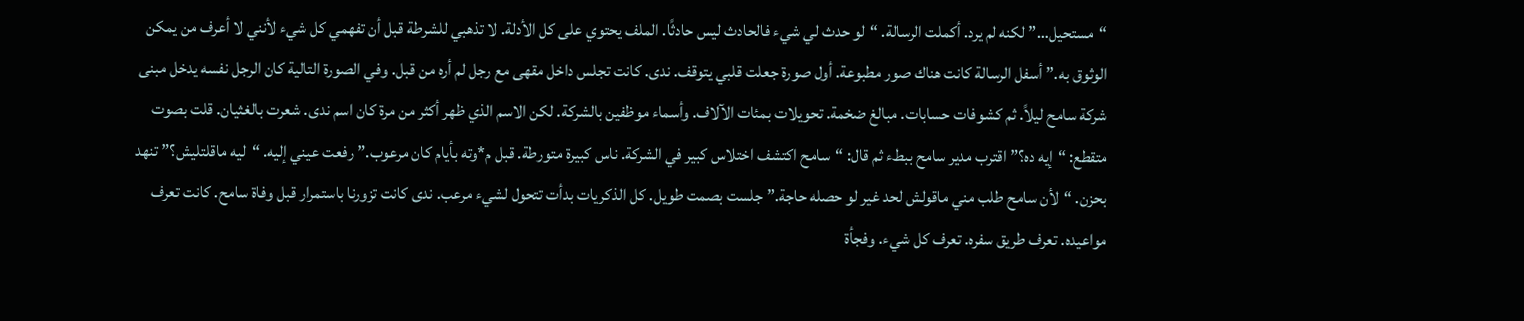“مستحيل…” لكنه لم يرد. أكملت الرسالة. “لو حدث لي شيء فالحادث ليس حادثًا. الملف يحتوي على كل الأدلة. لا تذهبي للشرطة قبل أن تفهمي كل شيء لأنني لا أعرف من يمكن الوثوق به.” أسفل الرسالة كانت هناك صور مطبوعة. أول صورة جعلت قلبي يتوقف. ندى. كانت تجلس داخل مقهى مع رجل لم أره من قبل. وفي الصورة التالية كان الرجل نفسه يدخل مبنى شركة سامح ليلاً. ثم كشوفات حسابات. مبالغ ضخمة. تحويلات بمئات الآلاف. وأسماء موظفين بالشركة. لكن الاسم الذي ظهر أكثر من مرة كان اسم ندى. شعرت بالغثيان. قلت بصوت متقطع: “إيه ده؟” اقترب مدير سامح ببطء ثم قال: “سامح اكتشف اختلاس كبير في الشركة. ناس كبيرة متورطة. قبل م*وته بأيام كان مرعوب.” رفعت عيني إليه. “ليه ماقلتليش؟” تنهد بحزن. “لأن سامح طلب مني ماقولش لحد غير لو حصله حاجة.” جلست بصمت طويل. كل الذكريات بدأت تتحول لشيء مرعب. ندى كانت تزورنا باستمرار قبل وفاة سامح. كانت تعرف مواعيده. تعرف طريق سفره. تعرف كل شيء. وفجأة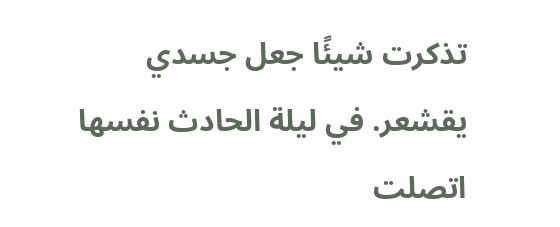تذكرت شيئًا جعل جسدي يقشعر. في ليلة الحادث نفسها اتصلت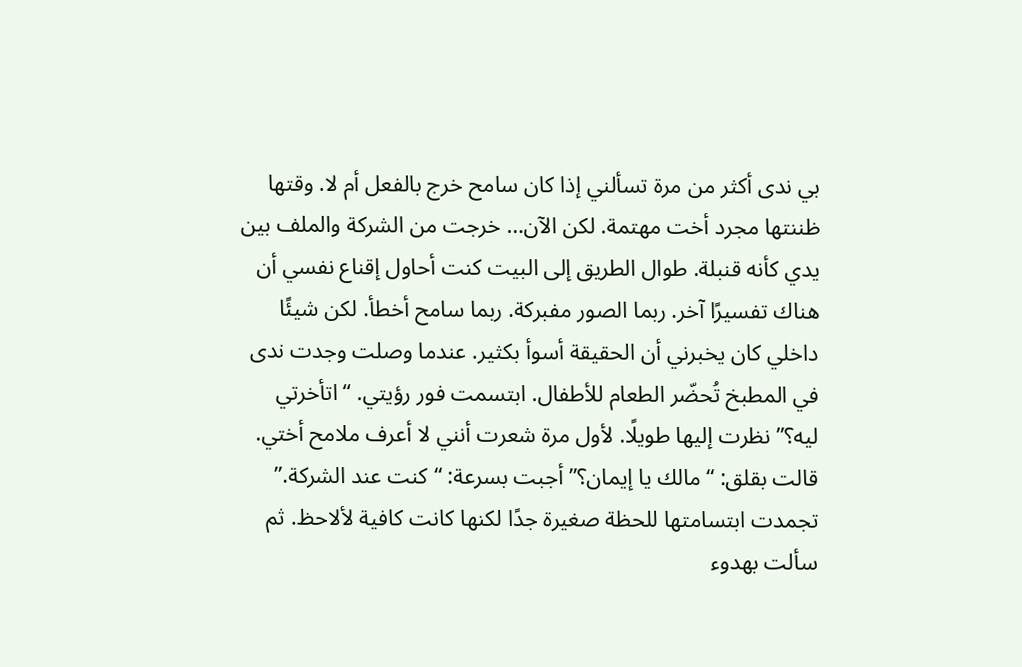بي ندى أكثر من مرة تسألني إذا كان سامح خرج بالفعل أم لا. وقتها ظننتها مجرد أخت مهتمة. لكن الآن… خرجت من الشركة والملف بين يدي كأنه قنبلة. طوال الطريق إلى البيت كنت أحاول إقناع نفسي أن هناك تفسيرًا آخر. ربما الصور مفبركة. ربما سامح أخطأ. لكن شيئًا داخلي كان يخبرني أن الحقيقة أسوأ بكثير. عندما وصلت وجدت ندى في المطبخ تُحضّر الطعام للأطفال. ابتسمت فور رؤيتي. “اتأخرتي ليه؟” نظرت إليها طويلًا. لأول مرة شعرت أنني لا أعرف ملامح أختي. قالت بقلق: “مالك يا إيمان؟” أجبت بسرعة: “كنت عند الشركة.” تجمدت ابتسامتها للحظة صغيرة جدًا لكنها كانت كافية لألاحظ. ثم سألت بهدوء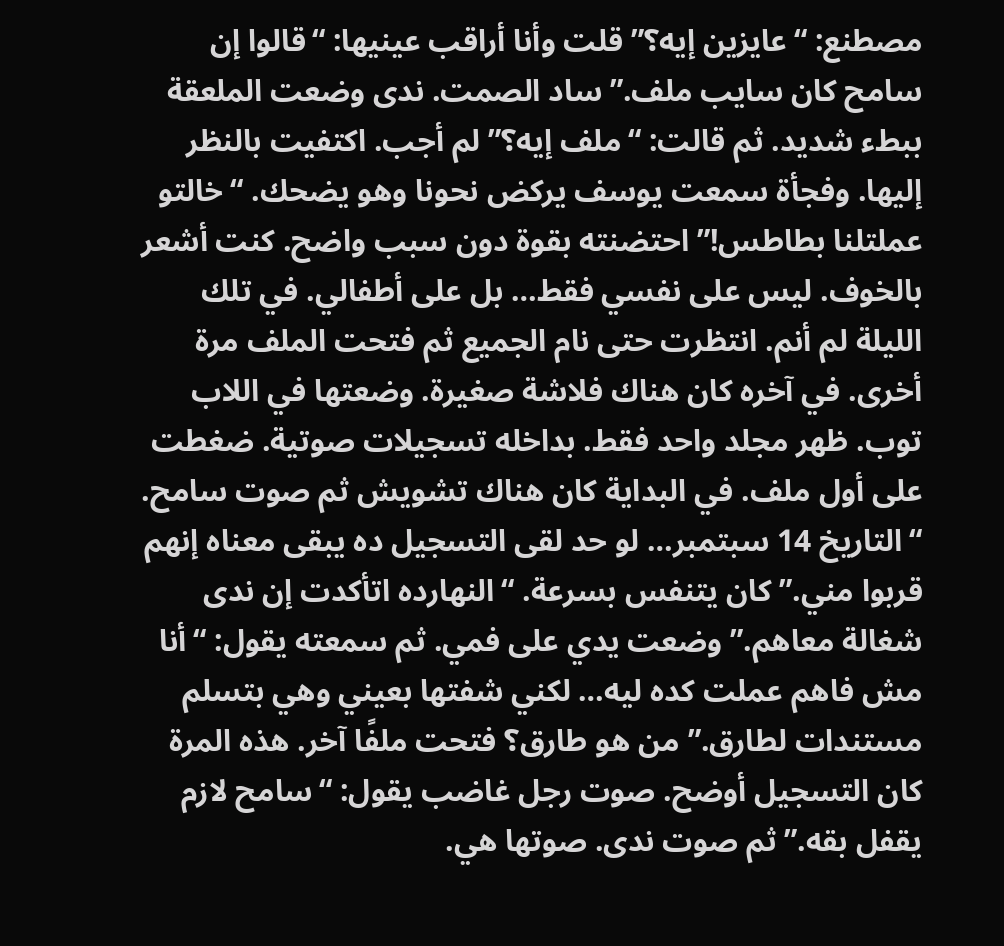مصطنع: “عايزين إيه؟” قلت وأنا أراقب عينيها: “قالوا إن سامح كان سايب ملف.” ساد الصمت. ندى وضعت الملعقة ببطء شديد. ثم قالت: “ملف إيه؟” لم أجب. اكتفيت بالنظر إليها. وفجأة سمعت يوسف يركض نحونا وهو يضحك. “خالتو عملتلنا بطاطس!” احتضنته بقوة دون سبب واضح. كنت أشعر بالخوف. ليس على نفسي فقط… بل على أطفالي. في تلك الليلة لم أنم. انتظرت حتى نام الجميع ثم فتحت الملف مرة أخرى. في آخره كان هناك فلاشة صغيرة. وضعتها في اللاب توب. ظهر مجلد واحد فقط. بداخله تسجيلات صوتية. ضغطت على أول ملف. في البداية كان هناك تشويش ثم صوت سامح. “التاريخ 14 سبتمبر… لو حد لقى التسجيل ده يبقى معناه إنهم قربوا مني.” كان يتنفس بسرعة. “النهارده اتأكدت إن ندى شغالة معاهم.” وضعت يدي على فمي. ثم سمعته يقول: “أنا مش فاهم عملت كده ليه… لكني شفتها بعيني وهي بتسلم مستندات لطارق.” من هو طارق؟ فتحت ملفًا آخر. هذه المرة كان التسجيل أوضح. صوت رجل غاضب يقول: “سامح لازم يقفل بقه.” ثم صوت ندى. صوتها هي.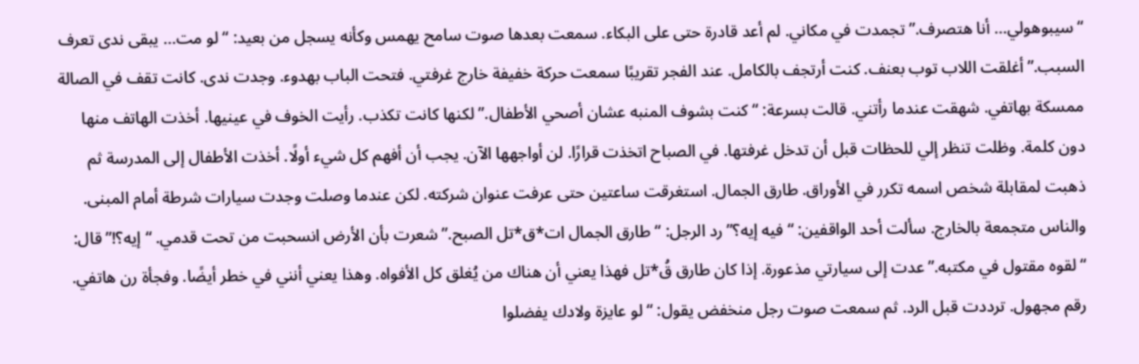“سيبوهولي… أنا هتصرف.” تجمدت في مكاني. لم أعد قادرة حتى على البكاء. سمعت بعدها صوت سامح يهمس وكأنه يسجل من بعيد: “لو مت… يبقى ندى تعرف السبب.” أغلقت اللاب توب بعنف. كنت أرتجف بالكامل. عند الفجر تقريبًا سمعت حركة خفيفة خارج غرفتي. فتحت الباب بهدوء. وجدت ندى. كانت تقف في الصالة ممسكة بهاتفي. شهقت عندما رأتني. قالت بسرعة: “كنت بشوف المنبه عشان أصحي الأطفال.” لكنها كانت تكذب. رأيت الخوف في عينيها. أخذت الهاتف منها دون كلمة. وظلت تنظر إلي للحظات قبل أن تدخل غرفتها. في الصباح اتخذت قرارًا. لن أواجهها الآن. يجب أن أفهم كل شيء أولًا. أخذت الأطفال إلى المدرسة ثم ذهبت لمقابلة شخص اسمه تكرر في الأوراق. طارق الجمال. استغرقت ساعتين حتى عرفت عنوان شركته. لكن عندما وصلت وجدت سيارات شرطة أمام المبنى. والناس متجمعة بالخارج. سألت أحد الواقفين: “فيه إيه؟” رد الرجل: “طارق الجمال ات*ق*تل الصبح.” شعرت بأن الأرض انسحبت من تحت قدمي. “إيه؟!” قال: “لقوه مقتول في مكتبه.” عدت إلى سيارتي مذعورة. إذا كان طارق قُ*تل فهذا يعني أن هناك من يُغلق كل الأفواه. وهذا يعني أنني في خطر أيضًا. وفجأة رن هاتفي. رقم مجهول. ترددت قبل الرد. ثم سمعت صوت رجل منخفض يقول: “لو عايزة ولادك يفضلوا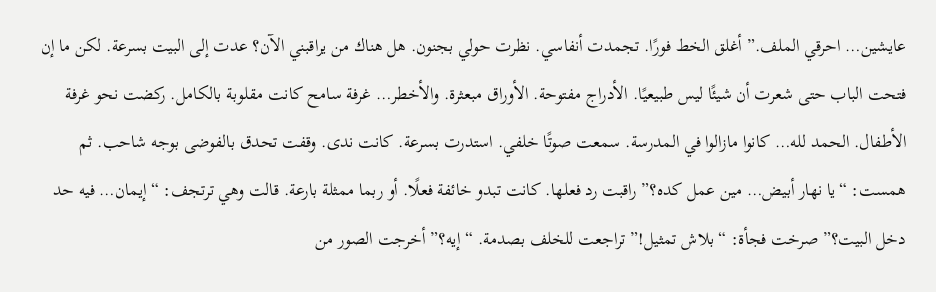عايشين… احرقي الملف.” أغلق الخط فورًا. تجمدت أنفاسي. نظرت حولي بجنون. هل هناك من يراقبني الآن؟ عدت إلى البيت بسرعة. لكن ما إن فتحت الباب حتى شعرت أن شيئًا ليس طبيعيًا. الأدراج مفتوحة. الأوراق مبعثرة. والأخطر… غرفة سامح كانت مقلوبة بالكامل. ركضت نحو غرفة الأطفال. الحمد لله… كانوا مازالوا في المدرسة. سمعت صوتًا خلفي. استدرت بسرعة. كانت ندى. وقفت تحدق بالفوضى بوجه شاحب. ثم همست: “يا نهار أبيض… مين عمل كده؟” راقبت رد فعلها. كانت تبدو خائفة فعلًا. أو ربما ممثلة بارعة. قالت وهي ترتجف: “إيمان… فيه حد دخل البيت؟” صرخت فجأة: “بلاش تمثيل!” تراجعت للخلف بصدمة. “إيه؟” أخرجت الصور من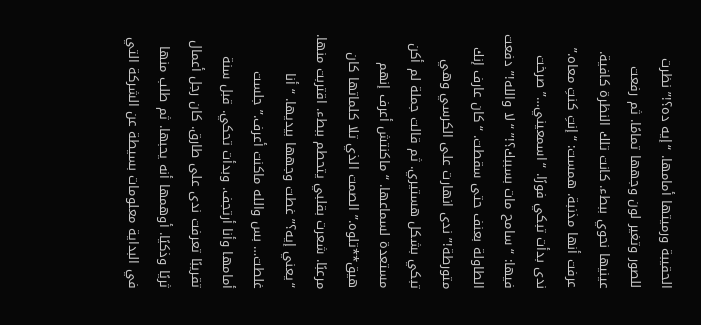الحقيبة ورميتها أمامها. “إيه ده؟!” نظرت للصور وتغير لون وجهها تمامًا. ثم رفعت عينيها نحوي ببطء. كانت تلك النظرة كافية. عرفت أنها مذنبة. همست: “إنتِ كنتِ معاه.” ندى بدأت تبكي فورًا. “اسمعيني…” صرخت فيها: “سامح مات بسببك؟!” “لا والله!” دفعت الطاولة بعنف حتى سقطت. “كان عارف إنك متورطة!” ندى انهارت على الكرسي وهي تبكي بشكل هستيري. ثم قالت جملة لم أكن مستعدة لسماعها. “ماكنتش أعرف إنهم هيق**تلوه.” الصمت الذي تلا كلماتها كان مرعبًا. شعرت بقلبي يتحطم ببطء. اقتربت منها. “يعني إيه؟” غطت وجهها بيديها. “أنا غلطت… بس والله ماكنت أعرف.” جلست أمامها وأنا أرتجف. وبدأت تحكي. قبل سنة تقريبًا تعرفت ندى على طارق. كان رجل أعمال ثريًا وذكيًا. أوهمها أنه يحبها. ثم طلب منها في البداية معلومات بسيطة عن الشركة التي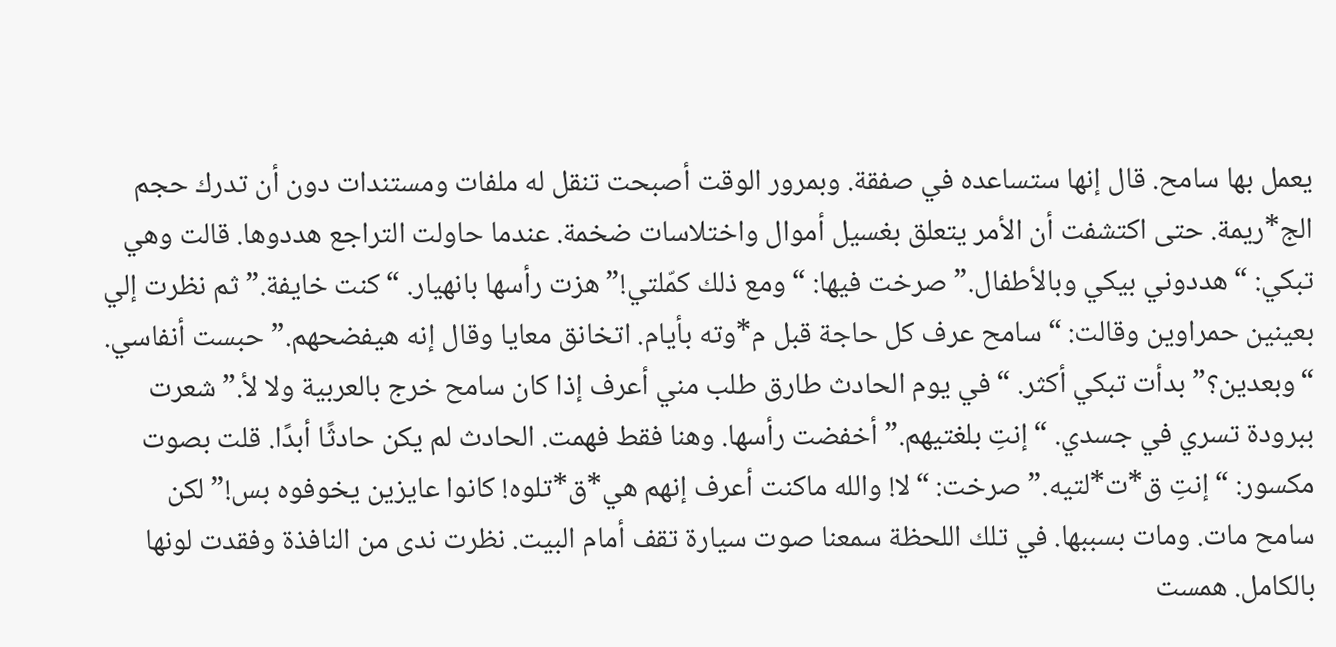يعمل بها سامح. قال إنها ستساعده في صفقة. وبمرور الوقت أصبحت تنقل له ملفات ومستندات دون أن تدرك حجم الج*ريمة. حتى اكتشفت أن الأمر يتعلق بغسيل أموال واختلاسات ضخمة. عندما حاولت التراجع هددوها. قالت وهي تبكي: “هددوني بيكي وبالأطفال.” صرخت فيها: “ومع ذلك كمّلتي!” هزت رأسها بانهيار. “كنت خايفة.” ثم نظرت إلي بعينين حمراوين وقالت: “سامح عرف كل حاجة قبل م*وته بأيام. اتخانق معايا وقال إنه هيفضحهم.” حبست أنفاسي. “وبعدين؟” بدأت تبكي أكثر. “في يوم الحادث طارق طلب مني أعرف إذا كان سامح خرج بالعربية ولا لأ.” شعرت ببرودة تسري في جسدي. “إنتِ بلغتيهم.” أخفضت رأسها. وهنا فقط فهمت. الحادث لم يكن حادثًا أبدًا. قلت بصوت مكسور: “إنتِ ق*ت*لتيه.” صرخت: “لا! والله ماكنت أعرف إنهم هي*ق*تلوه! كانوا عايزين يخوفوه بس!” لكن سامح مات. ومات بسببها. في تلك اللحظة سمعنا صوت سيارة تقف أمام البيت. نظرت ندى من النافذة وفقدت لونها بالكامل. همست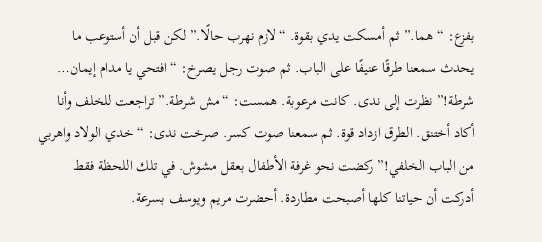بفزع: “هما.” ثم أمسكت يدي بقوة. “لازم نهرب حالًا.” لكن قبل أن أستوعب ما يحدث سمعنا طرقًا عنيفًا على الباب. ثم صوت رجل يصرخ: “افتحي يا مدام إيمان… شرطة!” نظرت إلى ندى. كانت مرعوبة. همست: “مش شرطة.” تراجعت للخلف وأنا أكاد أختنق. الطرق ازداد قوة. ثم سمعنا صوت كسر. صرخت ندى: “خدي الولاد واهربي من الباب الخلفي!” ركضت نحو غرفة الأطفال بعقل مشوش. في تلك اللحظة فقط أدركت أن حياتنا كلها أصبحت مطاردة. أحضرت مريم ويوسف بسرعة.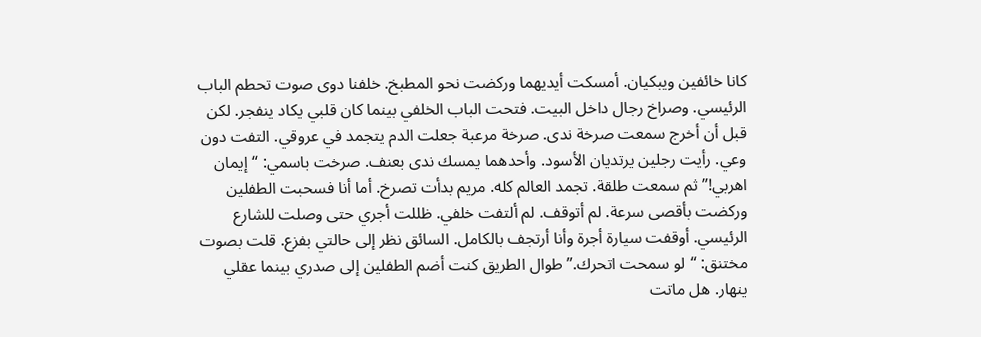كانا خائفين ويبكيان. أمسكت أيديهما وركضت نحو المطبخ. خلفنا دوى صوت تحطم الباب الرئيسي. وصراخ رجال داخل البيت. فتحت الباب الخلفي بينما كان قلبي يكاد ينفجر. لكن قبل أن أخرج سمعت صرخة ندى. صرخة مرعبة جعلت الدم يتجمد في عروقي. التفت دون وعي. رأيت رجلين يرتديان الأسود. وأحدهما يمسك ندى بعنف. صرخت باسمي: “إيمان اهربي!” ثم سمعت طلقة. تجمد العالم كله. مريم بدأت تصرخ. أما أنا فسحبت الطفلين وركضت بأقصى سرعة. لم أتوقف. لم ألتفت خلفي. ظللت أجري حتى وصلت للشارع الرئيسي. أوقفت سيارة أجرة وأنا أرتجف بالكامل. السائق نظر إلى حالتي بفزع. قلت بصوت مختنق: “لو سمحت اتحرك.” طوال الطريق كنت أضم الطفلين إلى صدري بينما عقلي ينهار. هل ماتت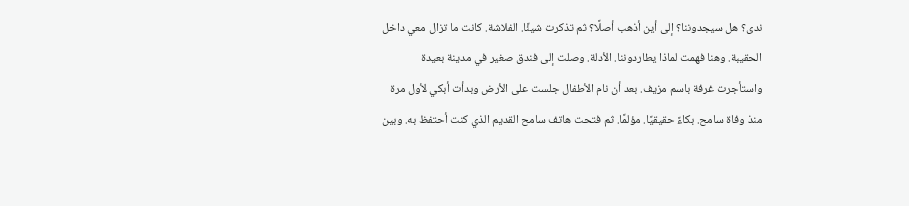ندى؟ هل سيجدوننا؟ إلى أين أذهب أصلًا؟ ثم تذكرت شيئًا. الفلاشة. كانت ما تزال معي داخل الحقيبة. وهنا فهمت لماذا يطاردوننا. الأدلة. وصلت إلى فندق صغير في مدينة بعيدة واستأجرت غرفة باسم مزيف. بعد أن نام الأطفال جلست على الأرض وبدأت أبكي لأول مرة منذ وفاة سامح. بكاءً حقيقيًا. مؤلمًا. ثم فتحت هاتف سامح القديم الذي كنت أحتفظ به. وبين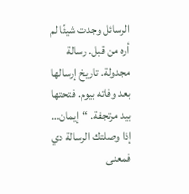الرسائل وجدت شيئًا لم أره من قبل. رسالة مجدولة. تاريخ إرسالها بعد وفاته بيوم. فتحتها بيد مرتجفة. “إيمان… إذا وصلتك الرسالة دي فمعنى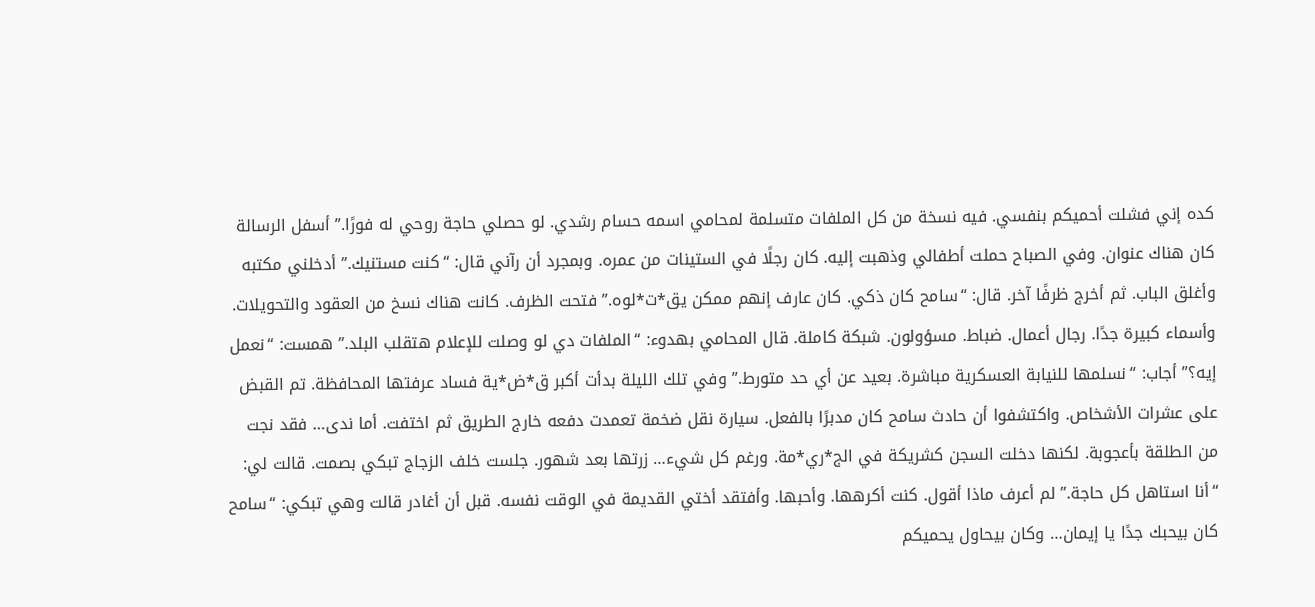كده إني فشلت أحميكم بنفسي. فيه نسخة من كل الملفات متسلمة لمحامي اسمه حسام رشدي. لو حصلي حاجة روحي له فورًا.” أسفل الرسالة كان هناك عنوان. وفي الصباح حملت أطفالي وذهبت إليه. كان رجلًا في الستينات من عمره. وبمجرد أن رآني قال: “كنت مستنيك.” أدخلني مكتبه وأغلق الباب. ثم أخرج ظرفًا آخر. قال: “سامح كان ذكي. كان عارف إنهم ممكن يق*ت*لوه.” فتحت الظرف. كانت هناك نسخ من العقود والتحويلات. وأسماء كبيرة جدًا. رجال أعمال. ضباط. مسؤولون. شبكة كاملة. قال المحامي بهدوء: “الملفات دي لو وصلت للإعلام هتقلب البلد.” همست: “نعمل إيه؟” أجاب: “نسلمها للنيابة العسكرية مباشرة. بعيد عن أي حد متورط.” وفي تلك الليلة بدأت أكبر ق*ض*ية فساد عرفتها المحافظة. تم القبض على عشرات الأشخاص. واكتشفوا أن حادث سامح كان مدبرًا بالفعل. سيارة نقل ضخمة تعمدت دفعه خارج الطريق ثم اختفت. أما ندى… فقد نجت من الطلقة بأعجوبة. لكنها دخلت السجن كشريكة في الج*ري*مة. ورغم كل شيء… زرتها بعد شهور. جلست خلف الزجاج تبكي بصمت. قالت لي: “أنا استاهل كل حاجة.” لم أعرف ماذا أقول. كنت أكرهها. وأحبها. وأفتقد أختي القديمة في الوقت نفسه. قبل أن أغادر قالت وهي تبكي: “سامح كان بيحبك جدًا يا إيمان… وكان بيحاول يحميكم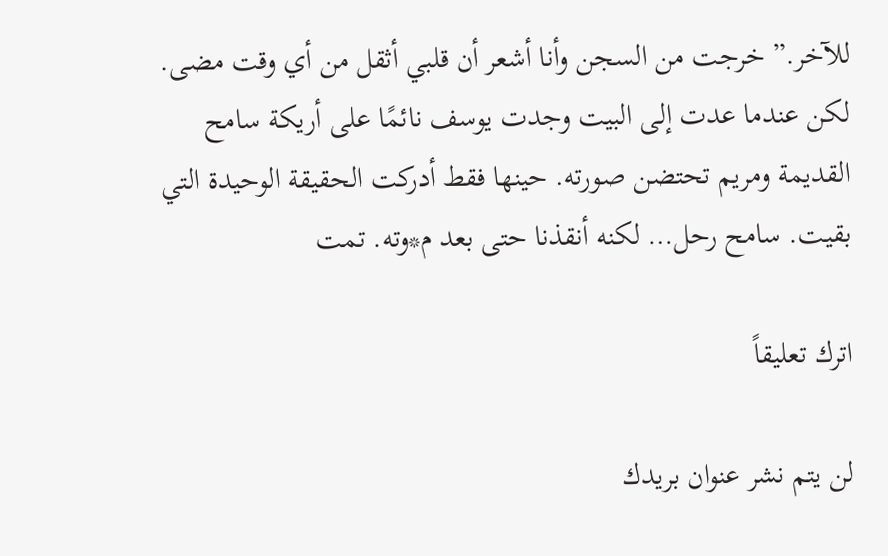للآخر.” خرجت من السجن وأنا أشعر أن قلبي أثقل من أي وقت مضى. لكن عندما عدت إلى البيت وجدت يوسف نائمًا على أريكة سامح القديمة ومريم تحتضن صورته. حينها فقط أدركت الحقيقة الوحيدة التي بقيت. سامح رحل… لكنه أنقذنا حتى بعد م*وته. تمت

اترك تعليقاً

لن يتم نشر عنوان بريدك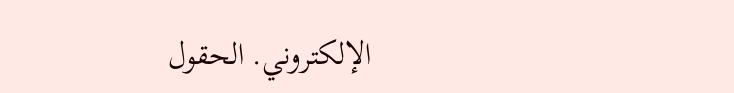الإلكتروني. الحقول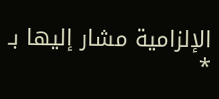الإلزامية مشار إليها بـ *